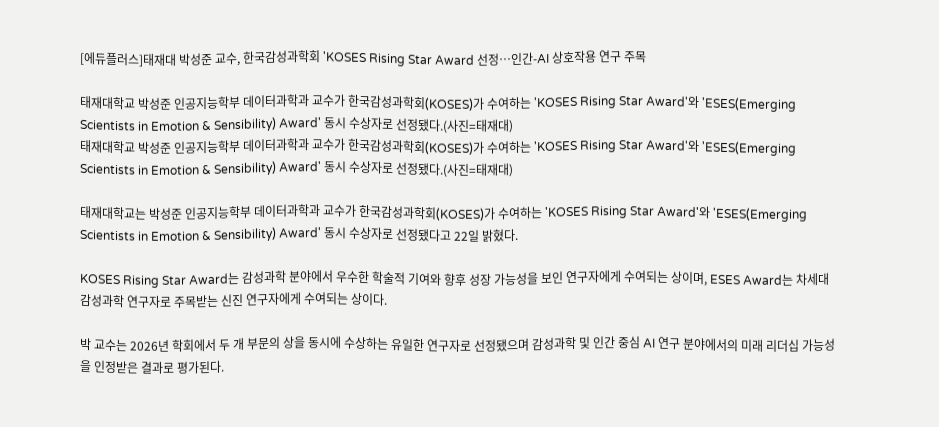[에듀플러스]태재대 박성준 교수, 한국감성과학회 'KOSES Rising Star Award 선정…인간-AI 상호작용 연구 주목

태재대학교 박성준 인공지능학부 데이터과학과 교수가 한국감성과학회(KOSES)가 수여하는 'KOSES Rising Star Award'와 'ESES(Emerging Scientists in Emotion & Sensibility) Award' 동시 수상자로 선정됐다.(사진=태재대)
태재대학교 박성준 인공지능학부 데이터과학과 교수가 한국감성과학회(KOSES)가 수여하는 'KOSES Rising Star Award'와 'ESES(Emerging Scientists in Emotion & Sensibility) Award' 동시 수상자로 선정됐다.(사진=태재대)

태재대학교는 박성준 인공지능학부 데이터과학과 교수가 한국감성과학회(KOSES)가 수여하는 'KOSES Rising Star Award'와 'ESES(Emerging Scientists in Emotion & Sensibility) Award' 동시 수상자로 선정됐다고 22일 밝혔다.

KOSES Rising Star Award는 감성과학 분야에서 우수한 학술적 기여와 향후 성장 가능성을 보인 연구자에게 수여되는 상이며, ESES Award는 차세대 감성과학 연구자로 주목받는 신진 연구자에게 수여되는 상이다.

박 교수는 2026년 학회에서 두 개 부문의 상을 동시에 수상하는 유일한 연구자로 선정됐으며 감성과학 및 인간 중심 AI 연구 분야에서의 미래 리더십 가능성을 인정받은 결과로 평가된다.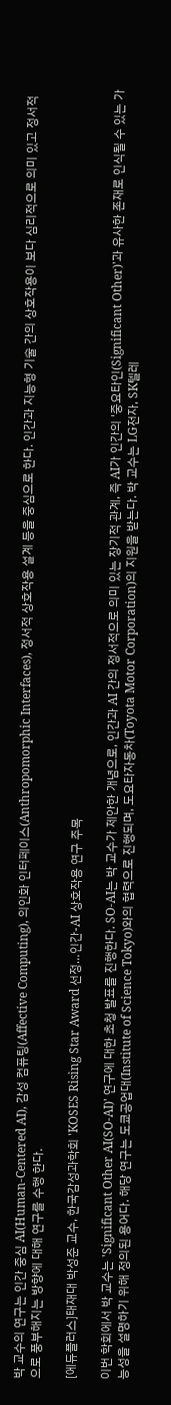박 교수의 연구는 인간 중심 AI(Human-Centered AI), 감성 컴퓨팅(Affective Computing), 의인화 인터페이스(Anthropomorphic Interfaces), 정서적 상호작용 설계 등을 중심으로 한다. 인간과 지능형 기술 간의 상호작용이 보다 심리적으로 의미 있고 정서적으로 풍부해지는 방향에 대해 연구를 수행 한다.

[에듀플러스]태재대 박성준 교수, 한국감성과학회 'KOSES Rising Star Award 선정…인간-AI 상호작용 연구 주목

이번 학회에서 박 교수는 'Significant Other AI(SO-AI)' 연구에 대한 초청 발표를 진행한다. SO-AI는 박 교수가 제안한 개념으로, 인간과 AI 간의 정서적으로 의미 있는 장기적 관계, 즉 AI가 인간의 '중요타인(Significant Other)'과 유사한 존재로 인식될 수 있는 가능성을 설명하기 위해 정의된 용어다. 해당 연구는 도쿄공업대(Institute of Science Tokyo)와의 협력으로 진행되며, 도요타자동차(Toyota Motor Corporation)의 지원을 받는다. 박 교수는 LG전자, SK텔레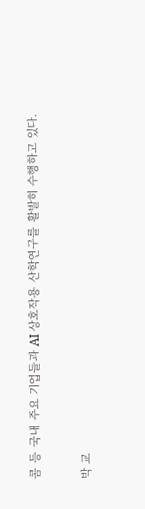콤 등 국내 주요 기업들과 AI 상호작용 산학연구를 활발히 수행하고 있다.

박 교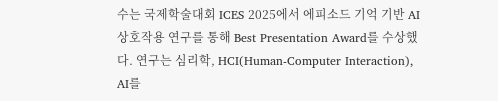수는 국제학술대회 ICES 2025에서 에피소드 기억 기반 AI 상호작용 연구를 통해 Best Presentation Award를 수상했다. 연구는 심리학, HCI(Human-Computer Interaction), AI를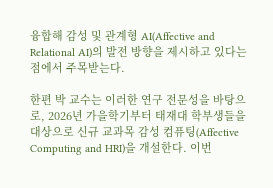융합해 감성 및 관계형 AI(Affective and Relational AI)의 발전 방향을 제시하고 있다는 점에서 주목받는다.

한편 박 교수는 이러한 연구 전문성을 바탕으로, 2026년 가을학기부터 태재대 학부생들을 대상으로 신규 교과목 감성 컴퓨팅(Affective Computing and HRI)을 개설한다. 이번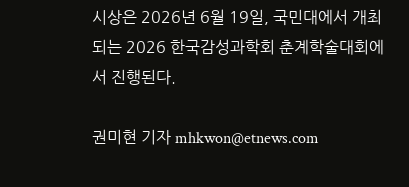시상은 2026년 6월 19일, 국민대에서 개최되는 2026 한국감성과학회 춘계학술대회에서 진행된다.

권미현 기자 mhkwon@etnews.com